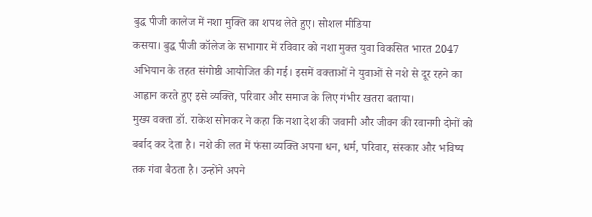बुद्ध पीजी कालेज में नशा मुक्ति का शपथ लेते हुए। सोशल मीडिया
कसया। बुद्ध पीजी कॉलेज के सभागार में रविवार को नशा मुक्त युवा विकसित भारत 2047 अभियान के तहत संगोष्ठी आयोजित की गई। इसमें वक्ताओं ने युवाओं से नशे से दूर रहने का आह्वान करते हुए इसे व्यक्ति, परिवार और समाज के लिए गंभीर खतरा बताया।
मुख्य वक्ता डॉ. राकेश सोनकर ने कहा कि नशा देश की जवानी और जीवन की रवानगी दोनों को बर्बाद कर देता है। नशे की लत में फंसा व्यक्ति अपना धन, धर्म, परिवार, संस्कार और भविष्य तक गंवा बैठता है। उन्होंने अपने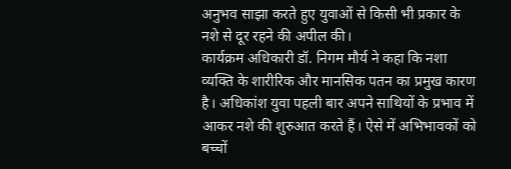अनुभव साझा करते हुए युवाओं से किसी भी प्रकार के नशे से दूर रहने की अपील की।
कार्यक्रम अधिकारी डॉ. निगम मौर्य ने कहा कि नशा व्यक्ति के शारीरिक और मानसिक पतन का प्रमुख कारण है। अधिकांश युवा पहली बार अपने साथियों के प्रभाव में आकर नशे की शुरुआत करते हैं। ऐसे में अभिभावकों को बच्चों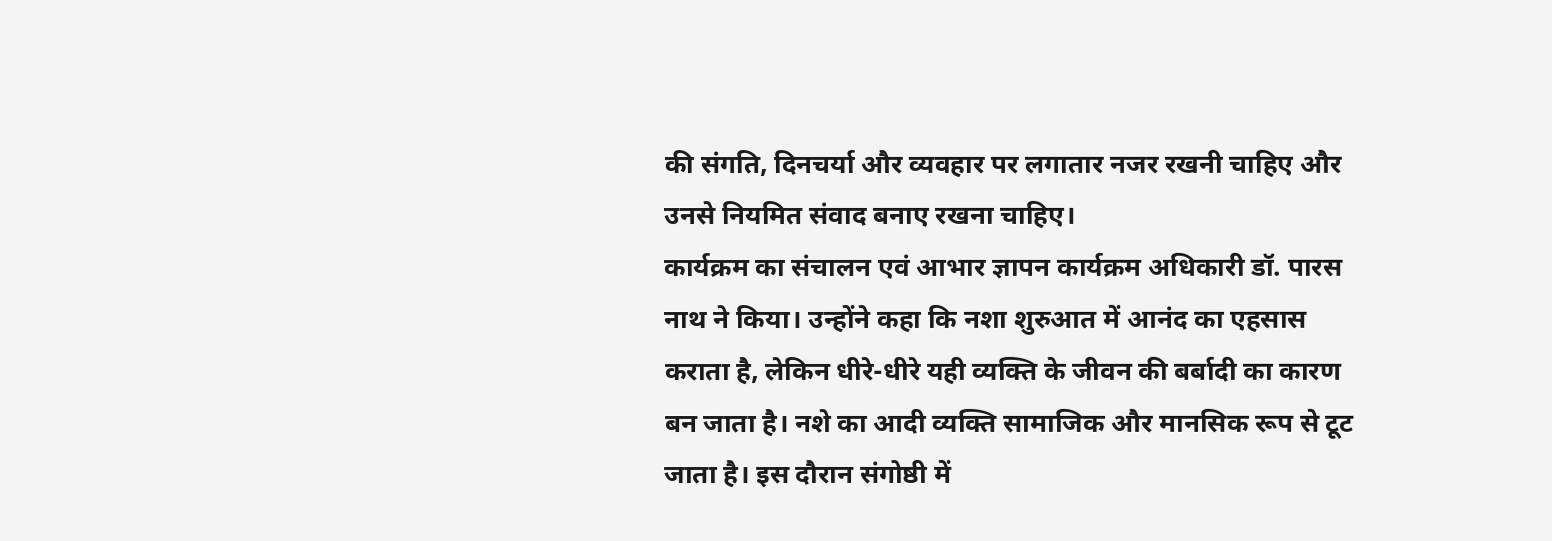की संगति, दिनचर्या और व्यवहार पर लगातार नजर रखनी चाहिए और उनसे नियमित संवाद बनाए रखना चाहिए।
कार्यक्रम का संचालन एवं आभार ज्ञापन कार्यक्रम अधिकारी डॉ. पारस नाथ ने किया। उन्होंने कहा कि नशा शुरुआत में आनंद का एहसास कराता है, लेकिन धीरे-धीरे यही व्यक्ति के जीवन की बर्बादी का कारण बन जाता है। नशे का आदी व्यक्ति सामाजिक और मानसिक रूप से टूट जाता है। इस दौरान संगोष्ठी में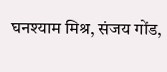घनश्याम मिश्र, संजय गोंड,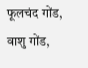फूलचंद गोंड, वाशु गोंड,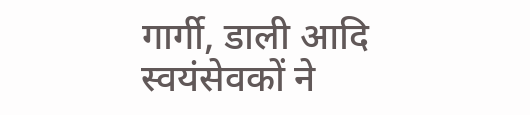गार्गी, डाली आदि स्वयंसेवकों ने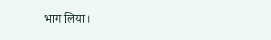भाग लिया।